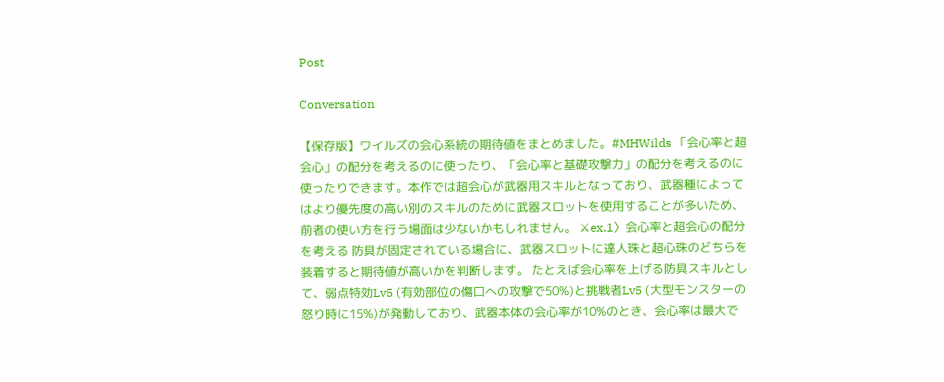Post

Conversation

【保存版】ワイルズの会心系統の期待値をまとめました。#MHWilds 「会心率と超会心」の配分を考えるのに使ったり、「会心率と基礎攻撃力」の配分を考えるのに使ったりできます。本作では超会心が武器用スキルとなっており、武器種によってはより優先度の高い別のスキルのために武器スロットを使用することが多いため、前者の使い方を行う場面は少ないかもしれません。 ⚔ex.1〉会心率と超会心の配分を考える 防具が固定されている場合に、武器スロットに達人珠と超心珠のどちらを装着すると期待値が高いかを判断します。 たとえば会心率を上げる防具スキルとして、弱点特効Lv5 (有効部位の傷口への攻撃で50%)と挑戦者Lv5 (大型モンスターの怒り時に15%)が発動しており、武器本体の会心率が10%のとき、会心率は最大で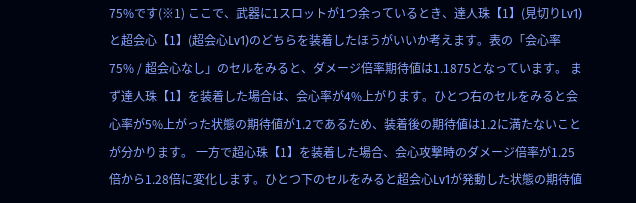75%です(※1) ここで、武器に1スロットが1つ余っているとき、達人珠【1】(見切りLv1)と超会心【1】(超会心Lv1)のどちらを装着したほうがいいか考えます。表の「会心率75% / 超会心なし」のセルをみると、ダメージ倍率期待値は1.1875となっています。 まず達人珠【1】を装着した場合は、会心率が4%上がります。ひとつ右のセルをみると会心率が5%上がった状態の期待値が1.2であるため、装着後の期待値は1.2に満たないことが分かります。 一方で超心珠【1】を装着した場合、会心攻撃時のダメージ倍率が1.25倍から1.28倍に変化します。ひとつ下のセルをみると超会心Lv1が発動した状態の期待値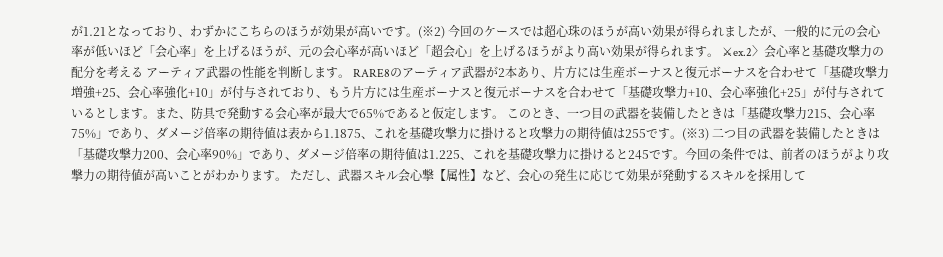が1.21となっており、わずかにこちらのほうが効果が高いです。(※2) 今回のケースでは超心珠のほうが高い効果が得られましたが、一般的に元の会心率が低いほど「会心率」を上げるほうが、元の会心率が高いほど「超会心」を上げるほうがより高い効果が得られます。 ⚔ex.2〉会心率と基礎攻撃力の配分を考える アーティア武器の性能を判断します。 RARE8のアーティア武器が2本あり、片方には生産ボーナスと復元ボーナスを合わせて「基礎攻撃力増強+25、会心率強化+10」が付与されており、もう片方には生産ボーナスと復元ボーナスを合わせて「基礎攻撃力+10、会心率強化+25」が付与されているとします。また、防具で発動する会心率が最大で65%であると仮定します。 このとき、一つ目の武器を装備したときは「基礎攻撃力215、会心率75%」であり、ダメージ倍率の期待値は表から1.1875、これを基礎攻撃力に掛けると攻撃力の期待値は255です。(※3) 二つ目の武器を装備したときは「基礎攻撃力200、会心率90%」であり、ダメージ倍率の期待値は1.225、これを基礎攻撃力に掛けると245です。今回の条件では、前者のほうがより攻撃力の期待値が高いことがわかります。 ただし、武器スキル会心撃【属性】など、会心の発生に応じて効果が発動するスキルを採用して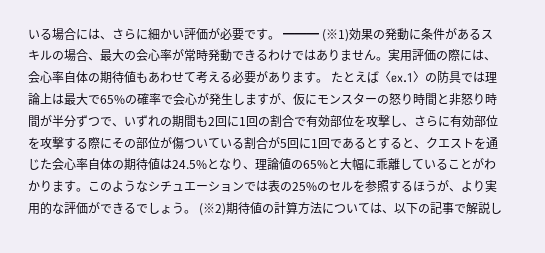いる場合には、さらに細かい評価が必要です。 ━━━ (※1)効果の発動に条件があるスキルの場合、最大の会心率が常時発動できるわけではありません。実用評価の際には、会心率自体の期待値もあわせて考える必要があります。 たとえば〈ex.1〉の防具では理論上は最大で65%の確率で会心が発生しますが、仮にモンスターの怒り時間と非怒り時間が半分ずつで、いずれの期間も2回に1回の割合で有効部位を攻撃し、さらに有効部位を攻撃する際にその部位が傷ついている割合が5回に1回であるとすると、クエストを通じた会心率自体の期待値は24.5%となり、理論値の65%と大幅に乖離していることがわかります。このようなシチュエーションでは表の25%のセルを参照するほうが、より実用的な評価ができるでしょう。 (※2)期待値の計算方法については、以下の記事で解説し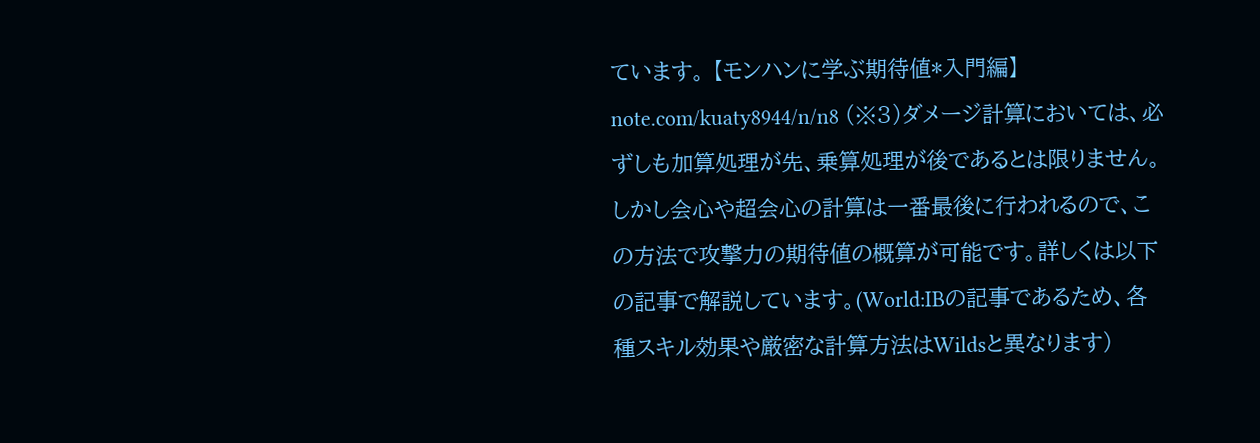ています。 【モンハンに学ぶ期待値*入門編】 note.com/kuaty8944/n/n8 (※3)ダメージ計算においては、必ずしも加算処理が先、乗算処理が後であるとは限りません。しかし会心や超会心の計算は一番最後に行われるので、この方法で攻撃力の期待値の概算が可能です。詳しくは以下の記事で解説しています。(World:IBの記事であるため、各種スキル効果や厳密な計算方法はWildsと異なります)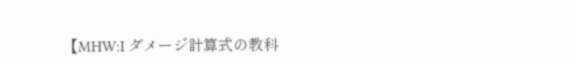【MHW:I ダメージ計算式の教科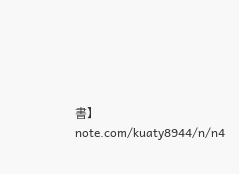書】 note.com/kuaty8944/n/n4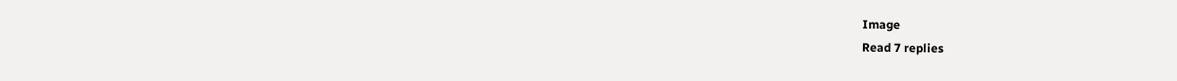Image
Read 7 replies